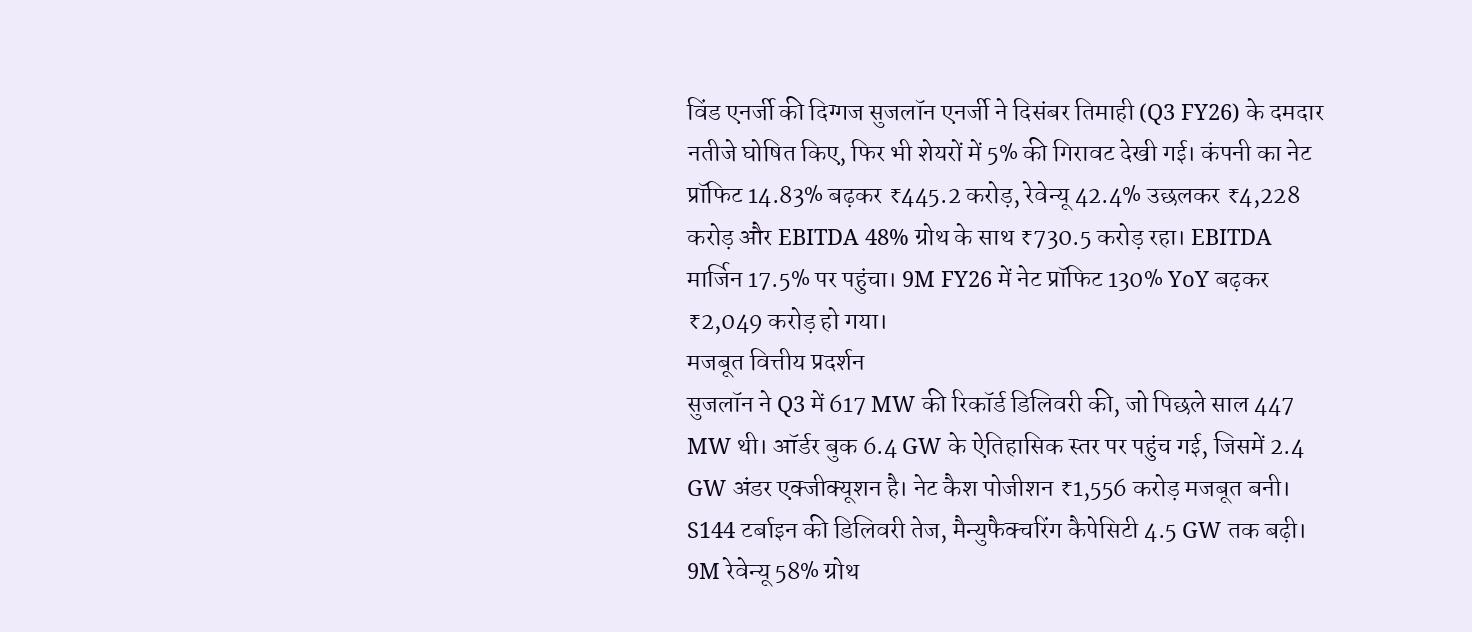विंड एनर्जी की दिग्गज सुजलॉन एनर्जी ने दिसंबर तिमाही (Q3 FY26) के दमदार नतीजे घोषित किए, फिर भी शेयरों में 5% की गिरावट देखी गई। कंपनी का नेट प्रॉफिट 14.83% बढ़कर ₹445.2 करोड़, रेवेन्यू 42.4% उछलकर ₹4,228 करोड़ और EBITDA 48% ग्रोथ के साथ ₹730.5 करोड़ रहा। EBITDA मार्जिन 17.5% पर पहुंचा। 9M FY26 में नेट प्रॉफिट 130% YoY बढ़कर ₹2,049 करोड़ हो गया।
मजबूत वित्तीय प्रदर्शन
सुजलॉन ने Q3 में 617 MW की रिकॉर्ड डिलिवरी की, जो पिछले साल 447 MW थी। ऑर्डर बुक 6.4 GW के ऐतिहासिक स्तर पर पहुंच गई, जिसमें 2.4 GW अंडर एक्जीक्यूशन है। नेट कैश पोजीशन ₹1,556 करोड़ मजबूत बनी। S144 टर्बाइन की डिलिवरी तेज, मैन्युफैक्चरिंग कैपेसिटी 4.5 GW तक बढ़ी। 9M रेवेन्यू 58% ग्रोथ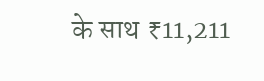के साथ ₹11,211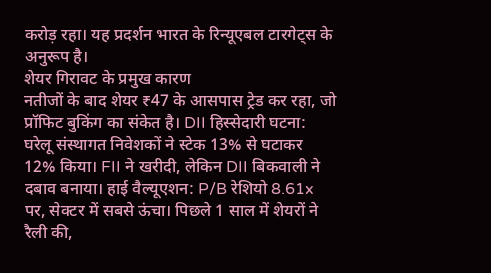करोड़ रहा। यह प्रदर्शन भारत के रिन्यूएबल टारगेट्स के अनुरूप है।
शेयर गिरावट के प्रमुख कारण
नतीजों के बाद शेयर ₹47 के आसपास ट्रेड कर रहा, जो प्रॉफिट बुकिंग का संकेत है। DII हिस्सेदारी घटना: घरेलू संस्थागत निवेशकों ने स्टेक 13% से घटाकर 12% किया। FII ने खरीदी, लेकिन DII बिकवाली ने दबाव बनाया। हाई वैल्यूएशन: P/B रेशियो 8.61x पर, सेक्टर में सबसे ऊंचा। पिछले 1 साल में शेयरों ने रैली की,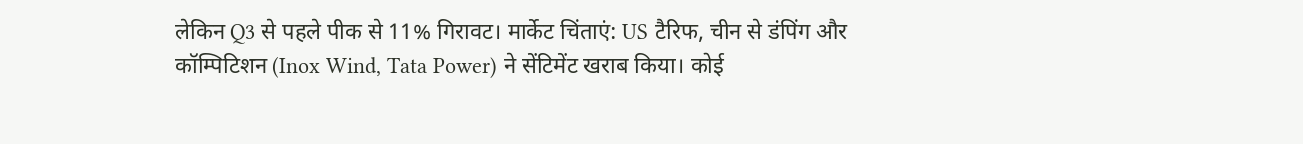लेकिन Q3 से पहले पीक से 11% गिरावट। मार्केट चिंताएं: US टैरिफ, चीन से डंपिंग और कॉम्पिटिशन (Inox Wind, Tata Power) ने सेंटिमेंट खराब किया। कोई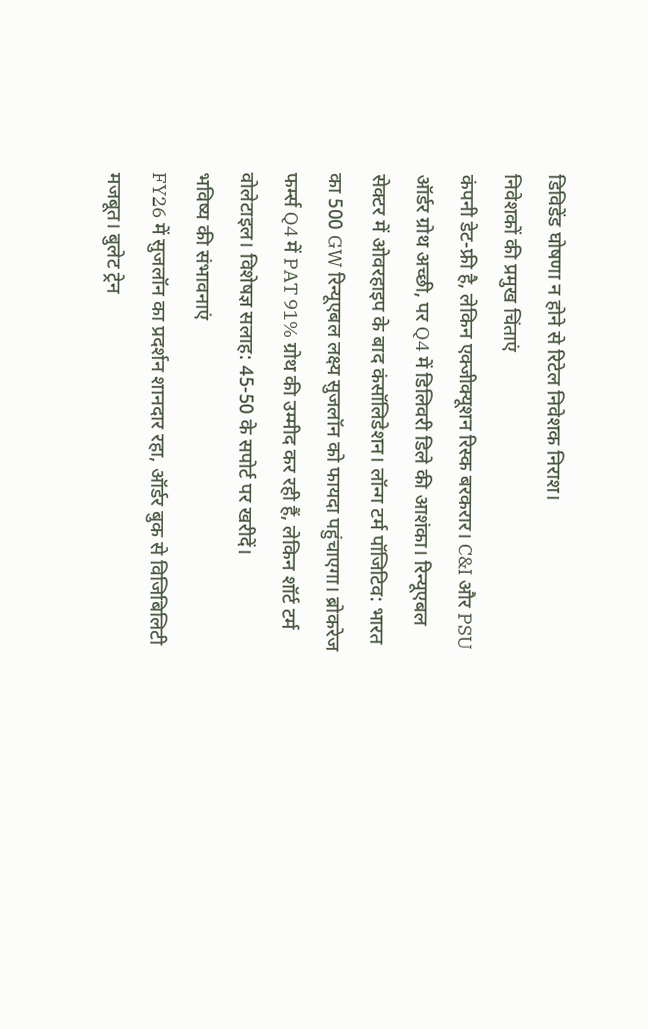डिविडेंड घोषणा न होने से रिटेल निवेशक निराश।
निवेशकों की प्रमुख चिंताएं
कंपनी डेट-फ्री है, लेकिन एक्जीक्यूशन रिस्क बरकरार। C&I और PSU ऑर्डर ग्रोथ अच्छी, पर Q4 में डिलिवरी डिले की आशंका। रिन्यूएबल सेक्टर में ओवरहाइप के बाद कंसॉलिडेशन। लॉन्ग टर्म पॉजिटिव: भारत का 500 GW रिन्यूएबल लक्ष्य सुजलॉन को फायदा पहुंचाएगा। ब्रोकरेज फर्म्स Q4 में PAT 91% ग्रोथ की उम्मीद कर रही हैं, लेकिन शॉर्ट टर्म वोलेटाइल। विशेषज्ञ सलाह: 45-50 के सपोर्ट पर खरीदें।
भविष्य की संभावनाएं
FY26 में सुजलॉन का प्रदर्शन शानदार रहा, ऑर्डर बुक से विजिबिलिटी मजबूत। बुलेट ट्रेन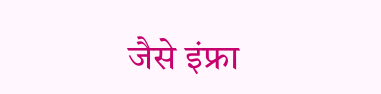जैसे इंफ्रा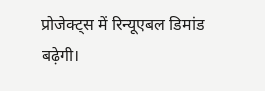प्रोजेक्ट्स में रिन्यूएबल डिमांड बढ़ेगी।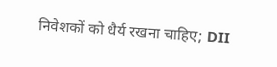निवेशकों को धैर्य रखना चाहिए; DII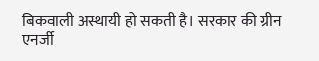बिकवाली अस्थायी हो सकती है। सरकार की ग्रीन एनर्जी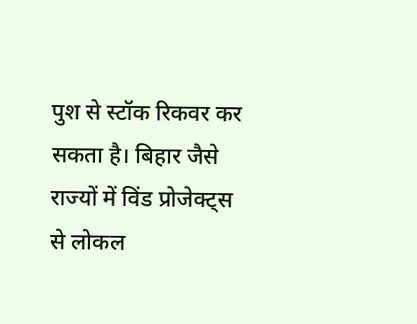पुश से स्टॉक रिकवर कर सकता है। बिहार जैसे राज्यों में विंड प्रोजेक्ट्स से लोकल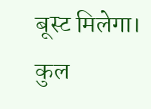बूस्ट मिलेगा। कुल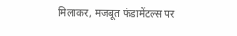मिलाकर, मजबूत फंडामेंटल्स पर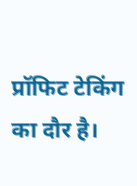प्रॉफिट टेकिंग का दौर है।